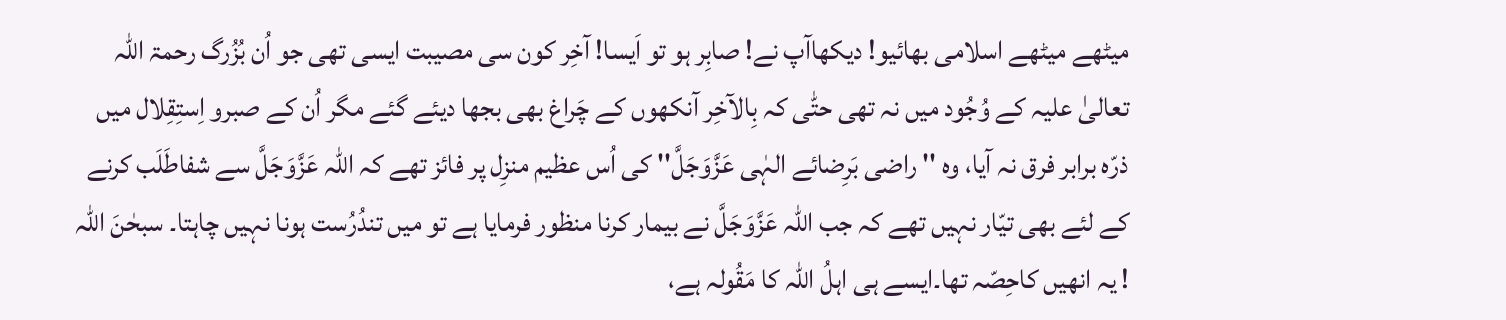میٹھے میٹھے اسلامی بھائیو! دیکھاآپ نے! صابِر ہو تو اَیسا! آخِر کون سی مصیبت ایسی تھی جو اُن بُزُرگ رحمۃ اللہ تعالیٰ علیہ کے وُجُود میں نہ تھی حتّٰی کہ بِالآخِر آنکھوں کے چَراغ بھی بجھا دیئے گئے مگر اُن کے صبرو اِستِقِلال میں ذرّہ برابر فرق نہ آیا، وہ '' راضی بَرِضائے الہٰی عَزَّوَجَلَّ'' کی اُس عظیم منزِل پر فائز تھے کہ اللہ عَزَّوَجَلَّ سے شفاطَلَب کرنے کے لئے بھی تیّار نہیں تھے کہ جب اللہ عَزَّوَجَلَّ نے بیمار کرنا منظور فرمایا ہے تو میں تندُرُست ہونا نہیں چاہتا۔ سبحٰنَ اللہ ! یہ انھیں کاحِصّہ تھا۔ایسے ہی اہلُ اللہ کا مَقُولہ ہے،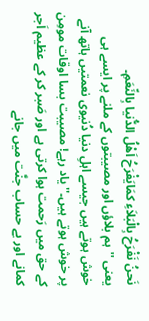نَحنُ نَفْرَحُ بِالْبَلاَءِ کمَایَفْرَحُ اَھْلُ الدُّنیا بِالنِّعَمِ۔
یعنی ''ہم بلاؤں اور مصیبتوں کے ملنے پر ایسے ہی خوش ہوتے ہیں جیسے اہلِ دنیا دُنیوی نعمتیں ہاتھ آنے پر خوش ہوتے ہیں۔''یاد رہے! مصیبت بسا اوقات مومِن کے حق میں رَحمت ہوا کرتی ہے اور صَبر کر کے عظیم اَجر کمانے اور بے حساب جنَّت میں جانے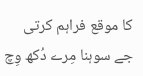کا موقع فراہم کرتی
جے سوہنا مِرے دُکھ وِچ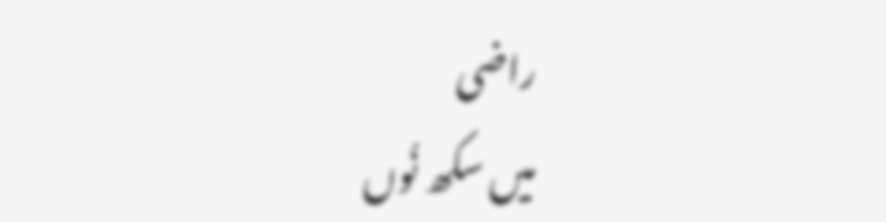راضی
میں سکھ نُوں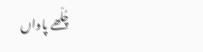چُلّھے پاواں